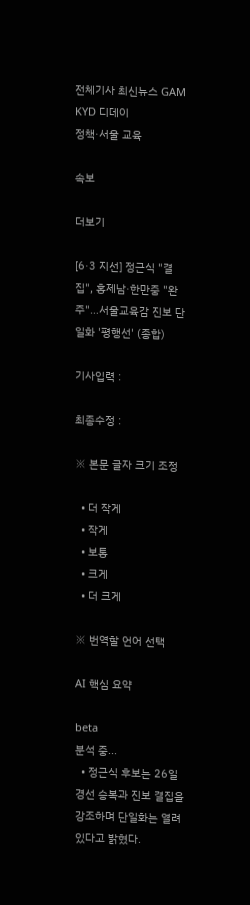전체기사 최신뉴스 GAM
KYD 디데이
정책·서울 교육

속보

더보기

[6·3 지선] 정근식 "결집", 홍제남·한만중 "완주"…서울교육감 진보 단일화 '평행선' (종합)

기사입력 :

최종수정 :

※ 본문 글자 크기 조정

  • 더 작게
  • 작게
  • 보통
  • 크게
  • 더 크게

※ 번역할 언어 선택

AI 핵심 요약

beta
분석 중...
  • 정근식 후보는 26일 경선 승복과 진보 결집을 강조하며 단일화는 열려 있다고 밝혔다.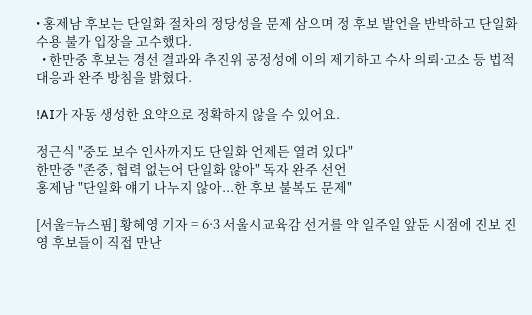• 홍제남 후보는 단일화 절차의 정당성을 문제 삼으며 정 후보 발언을 반박하고 단일화 수용 불가 입장을 고수했다.
  • 한만중 후보는 경선 결과와 추진위 공정성에 이의 제기하고 수사 의뢰·고소 등 법적 대응과 완주 방침을 밝혔다.

!AI가 자동 생성한 요약으로 정확하지 않을 수 있어요.

정근식 "중도 보수 인사까지도 단일화 언제든 열려 있다"
한만중 "존중, 협력 없는어 단일화 않아" 독자 완주 선언
홍제남 "단일화 얘기 나누지 않아...한 후보 불복도 문제"

[서울=뉴스핌] 황혜영 기자 = 6·3 서울시교육감 선거를 약 일주일 앞둔 시점에 진보 진영 후보들이 직접 만난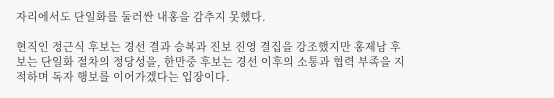자리에서도 단일화를 둘러싼 내홍을 감추지 못했다.

현직인 정근식 후보는 경선 결과 승복과 진보 진영 결집을 강조했지만 홍제남 후보는 단일화 절차의 정당성을, 한만중 후보는 경선 이후의 소통과 협력 부족을 지적하며 독자 행보를 이어가겠다는 입장이다.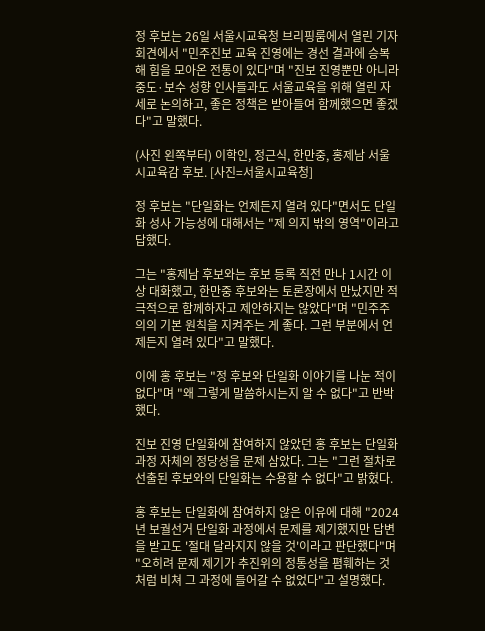정 후보는 26일 서울시교육청 브리핑룸에서 열린 기자회견에서 "민주진보 교육 진영에는 경선 결과에 승복해 힘을 모아온 전통이 있다"며 "진보 진영뿐만 아니라 중도·보수 성향 인사들과도 서울교육을 위해 열린 자세로 논의하고, 좋은 정책은 받아들여 함께했으면 좋겠다"고 말했다.

(사진 왼쪽부터) 이학인, 정근식, 한만중, 홍제남 서울시교육감 후보. [사진=서울시교육청]

정 후보는 "단일화는 언제든지 열려 있다"면서도 단일화 성사 가능성에 대해서는 "제 의지 밖의 영역"이라고 답했다.

그는 "홍제남 후보와는 후보 등록 직전 만나 1시간 이상 대화했고, 한만중 후보와는 토론장에서 만났지만 적극적으로 함께하자고 제안하지는 않았다"며 "민주주의의 기본 원칙을 지켜주는 게 좋다. 그런 부분에서 언제든지 열려 있다"고 말했다.

이에 홍 후보는 "정 후보와 단일화 이야기를 나눈 적이 없다"며 "왜 그렇게 말씀하시는지 알 수 없다"고 반박했다.

진보 진영 단일화에 참여하지 않았던 홍 후보는 단일화 과정 자체의 정당성을 문제 삼았다. 그는 "그런 절차로 선출된 후보와의 단일화는 수용할 수 없다"고 밝혔다.

홍 후보는 단일화에 참여하지 않은 이유에 대해 "2024년 보궐선거 단일화 과정에서 문제를 제기했지만 답변을 받고도 '절대 달라지지 않을 것'이라고 판단했다"며 "오히려 문제 제기가 추진위의 정통성을 폄훼하는 것처럼 비쳐 그 과정에 들어갈 수 없었다"고 설명했다.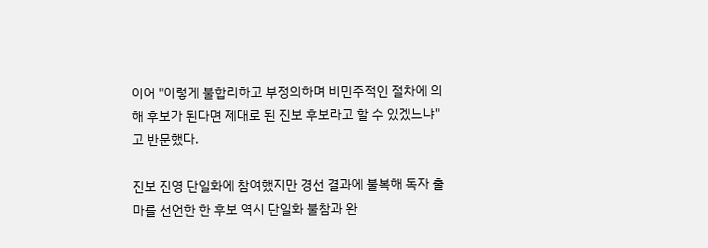이어 "이렇게 불합리하고 부정의하며 비민주적인 절차에 의해 후보가 된다면 제대로 된 진보 후보라고 할 수 있겠느냐"고 반문했다.

진보 진영 단일화에 참여했지만 경선 결과에 불복해 독자 출마를 선언한 한 후보 역시 단일화 불참과 완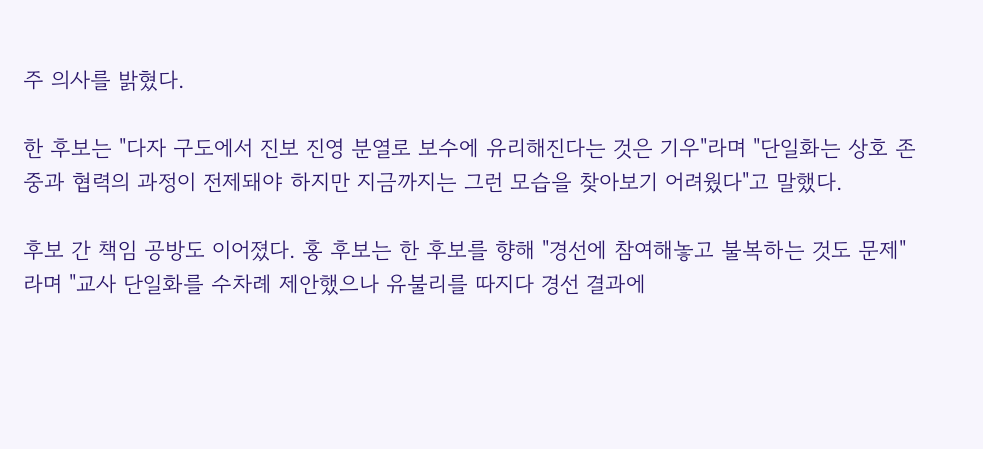주 의사를 밝혔다.

한 후보는 "다자 구도에서 진보 진영 분열로 보수에 유리해진다는 것은 기우"라며 "단일화는 상호 존중과 협력의 과정이 전제돼야 하지만 지금까지는 그런 모습을 찾아보기 어려웠다"고 말했다.

후보 간 책임 공방도 이어졌다. 홍 후보는 한 후보를 향해 "경선에 참여해놓고 불복하는 것도 문제"라며 "교사 단일화를 수차례 제안했으나 유불리를 따지다 경선 결과에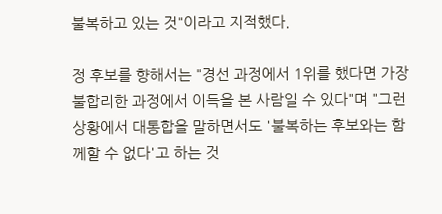불복하고 있는 것"이라고 지적했다.

정 후보를 향해서는 "경선 과정에서 1위를 했다면 가장 불합리한 과정에서 이득을 본 사람일 수 있다"며 "그런 상황에서 대통합을 말하면서도 '불복하는 후보와는 함께할 수 없다'고 하는 것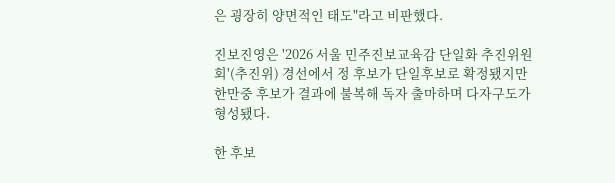은 굉장히 양면적인 태도"라고 비판했다.

진보진영은 '2026 서울 민주진보교육감 단일화 추진위원회'(추진위) 경선에서 정 후보가 단일후보로 확정됐지만 한만중 후보가 결과에 불복해 독자 출마하며 다자구도가 형성됐다.

한 후보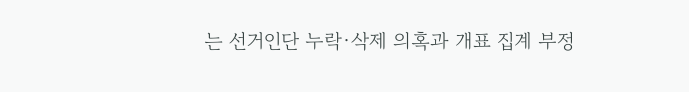는 선거인단 누락·삭제 의혹과 개표 집계 부정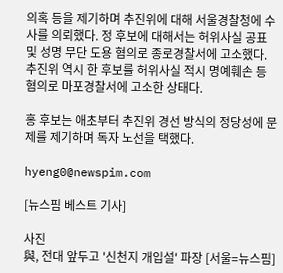의혹 등을 제기하며 추진위에 대해 서울경찰청에 수사를 의뢰했다. 정 후보에 대해서는 허위사실 공표 및 성명 무단 도용 혐의로 종로경찰서에 고소했다. 추진위 역시 한 후보를 허위사실 적시 명예훼손 등 혐의로 마포경찰서에 고소한 상태다.

홍 후보는 애초부터 추진위 경선 방식의 정당성에 문제를 제기하며 독자 노선을 택했다.

hyeng0@newspim.com

[뉴스핌 베스트 기사]

사진
與, 전대 앞두고 '신천지 개입설' 파장 [서울=뉴스핌]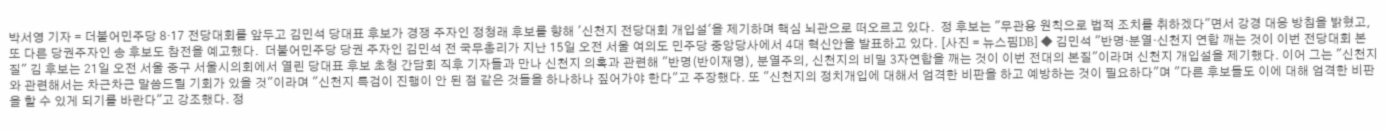박서영 기자 = 더불어민주당 8·17 전당대회를 앞두고 김민석 당대표 후보가 경쟁 주자인 정청래 후보를 향해 '신천지 전당대회 개입설'을 제기하며 핵심 뇌관으로 떠오르고 있다.  정 후보는 "무관용 원칙으로 법적 조치를 취하겠다"면서 강경 대응 방침을 밝혔고, 또 다른 당권주자인 송 후보도 참전을 예고했다.  더불어민주당 당권 주자인 김민석 전 국무총리가 지난 15일 오전 서울 여의도 민주당 중앙당사에서 4대 혁신안을 발표하고 있다. [사진 = 뉴스핌DB] ◆ 김민석 "반명·분열·신천지 연합 깨는 것이 이번 전당대회 본질" 김 후보는 21일 오전 서울 중구 서울시의회에서 열린 당대표 후보 초청 간담회 직후 기자들과 만나 신천지 의혹과 관련해 "반명(반이재명), 분열주의, 신천지의 비밀 3자연합을 깨는 것이 이번 전대의 본질"이라며 신천지 개입설을 제기했다. 이어 그는 "신천지와 관련해서는 차근차근 말씀드릴 기회가 있을 것"이라며 "신천지 특검이 진행이 안 된 점 같은 것들을 하나하나 짚어가야 한다"고 주장했다. 또 "신천지의 정치개입에 대해서 엄격한 비판을 하고 예방하는 것이 필요하다"며 "다른 후보들도 이에 대해 엄격한 비판을 할 수 있게 되기를 바란다"고 강조했다. 정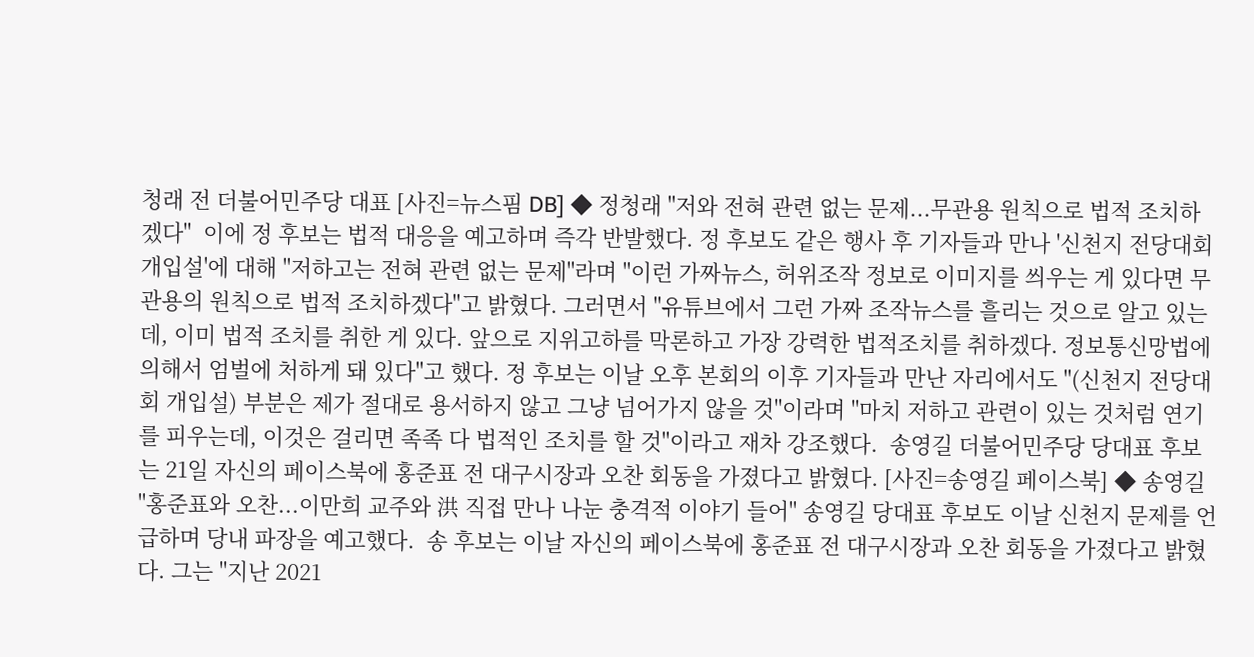청래 전 더불어민주당 대표 [사진=뉴스핌 DB] ◆ 정청래 "저와 전혀 관련 없는 문제...무관용 원칙으로 법적 조치하겠다"  이에 정 후보는 법적 대응을 예고하며 즉각 반발했다. 정 후보도 같은 행사 후 기자들과 만나 '신천지 전당대회 개입설'에 대해 "저하고는 전혀 관련 없는 문제"라며 "이런 가짜뉴스, 허위조작 정보로 이미지를 씌우는 게 있다면 무관용의 원칙으로 법적 조치하겠다"고 밝혔다. 그러면서 "유튜브에서 그런 가짜 조작뉴스를 흘리는 것으로 알고 있는데, 이미 법적 조치를 취한 게 있다. 앞으로 지위고하를 막론하고 가장 강력한 법적조치를 취하겠다. 정보통신망법에 의해서 엄벌에 처하게 돼 있다"고 했다. 정 후보는 이날 오후 본회의 이후 기자들과 만난 자리에서도 "(신천지 전당대회 개입설) 부분은 제가 절대로 용서하지 않고 그냥 넘어가지 않을 것"이라며 "마치 저하고 관련이 있는 것처럼 연기를 피우는데, 이것은 걸리면 족족 다 법적인 조치를 할 것"이라고 재차 강조했다.  송영길 더불어민주당 당대표 후보는 21일 자신의 페이스북에 홍준표 전 대구시장과 오찬 회동을 가졌다고 밝혔다. [사진=송영길 페이스북] ◆ 송영길 "홍준표와 오찬...이만희 교주와 洪 직접 만나 나눈 충격적 이야기 들어" 송영길 당대표 후보도 이날 신천지 문제를 언급하며 당내 파장을 예고했다.  송 후보는 이날 자신의 페이스북에 홍준표 전 대구시장과 오찬 회동을 가졌다고 밝혔다. 그는 "지난 2021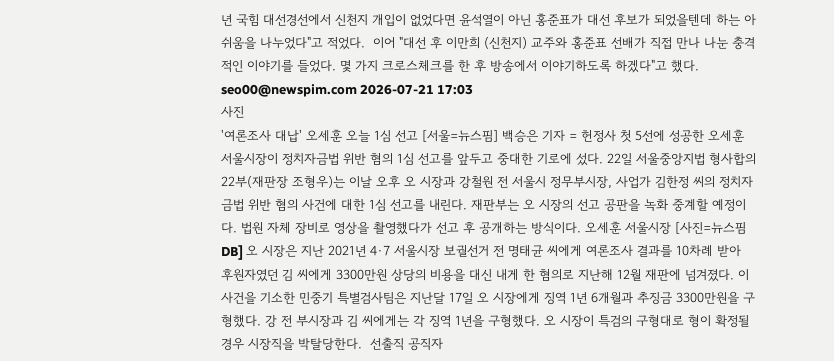년 국힘 대선경선에서 신천지 개입이 없었다면 윤석열이 아닌 홍준표가 대선 후보가 되었을텐데 하는 아쉬움을 나누었다"고 적었다.  이어 "대선 후 이만희 (신천지) 교주와 홍준표 선배가 직접 만나 나눈 충격적인 이야기를 들었다. 몇 가지 크로스체크를 한 후 방송에서 이야기하도록 하겠다"고 했다.  seo00@newspim.com 2026-07-21 17:03
사진
'여론조사 대납' 오세훈 오늘 1심 선고 [서울=뉴스핌] 백승은 기자 = 헌정사 첫 5선에 성공한 오세훈 서울시장이 정치자금법 위반 혐의 1심 선고를 앞두고 중대한 기로에 섰다. 22일 서울중앙지법 형사합의22부(재판장 조형우)는 이날 오후 오 시장과 강철원 전 서울시 정무부시장, 사업가 김한정 씨의 정치자금법 위반 혐의 사건에 대한 1심 선고를 내린다. 재판부는 오 시장의 선고 공판을 녹화 중계할 예정이다. 법원 자체 장비로 영상을 촬영했다가 선고 후 공개하는 방식이다. 오세훈 서울시장 [사진=뉴스핌DB] 오 시장은 지난 2021년 4·7 서울시장 보궐선거 전 명태균 씨에게 여론조사 결과를 10차례 받아 후원자였던 김 씨에게 3300만원 상당의 비용을 대신 내게 한 혐의로 지난해 12월 재판에 넘겨졌다. 이 사건을 기소한 민중기 특별검사팀은 지난달 17일 오 시장에게 징역 1년 6개월과 추징금 3300만원을 구형했다. 강 전 부시장과 김 씨에게는 각 징역 1년을 구형했다. 오 시장이 특검의 구형대로 형이 확정될 경우 시장직을 박탈당한다.  선출직 공직자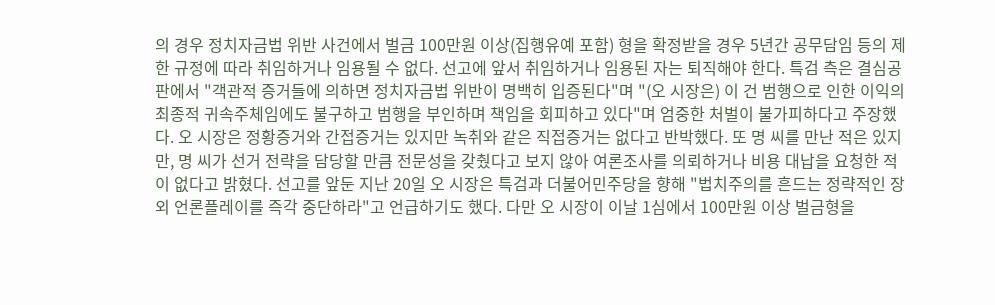의 경우 정치자금법 위반 사건에서 벌금 100만원 이상(집행유예 포함) 형을 확정받을 경우 5년간 공무담임 등의 제한 규정에 따라 취임하거나 임용될 수 없다. 선고에 앞서 취임하거나 임용된 자는 퇴직해야 한다. 특검 측은 결심공판에서 "객관적 증거들에 의하면 정치자금법 위반이 명백히 입증된다"며 "(오 시장은) 이 건 범행으로 인한 이익의 최종적 귀속주체임에도 불구하고 범행을 부인하며 책임을 회피하고 있다"며 엄중한 처벌이 불가피하다고 주장했다. 오 시장은 정황증거와 간접증거는 있지만 녹취와 같은 직접증거는 없다고 반박했다. 또 명 씨를 만난 적은 있지만, 명 씨가 선거 전략을 담당할 만큼 전문성을 갖췄다고 보지 않아 여론조사를 의뢰하거나 비용 대납을 요청한 적이 없다고 밝혔다. 선고를 앞둔 지난 20일 오 시장은 특검과 더불어민주당을 향해 "법치주의를 흔드는 정략적인 장외 언론플레이를 즉각 중단하라"고 언급하기도 했다. 다만 오 시장이 이날 1심에서 100만원 이상 벌금형을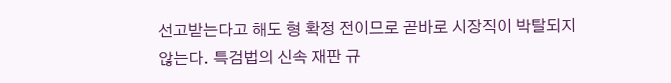선고받는다고 해도 형 확정 전이므로 곧바로 시장직이 박탈되지 않는다. 특검법의 신속 재판 규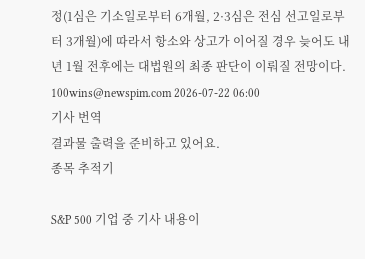정(1심은 기소일로부터 6개월, 2·3심은 전심 선고일로부터 3개월)에 따라서 항소와 상고가 이어질 경우 늦어도 내년 1월 전후에는 대법원의 최종 판단이 이뤄질 전망이다. 100wins@newspim.com 2026-07-22 06:00
기사 번역
결과물 출력을 준비하고 있어요.
종목 추적기

S&P 500 기업 중 기사 내용이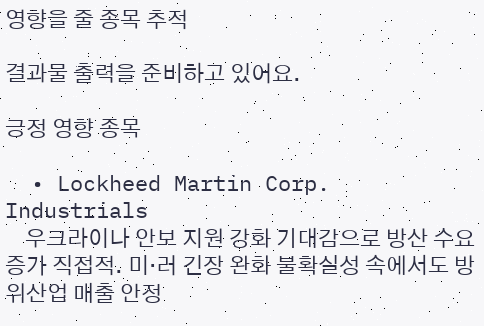영향을 줄 종목 추적

결과물 출력을 준비하고 있어요.

긍정 영향 종목

  • Lockheed Martin Corp. Industrials
    우크라이나 안보 지원 강화 기대감으로 방산 수요 증가 직접적. 미·러 긴장 완화 불확실성 속에서도 방위산업 매출 안정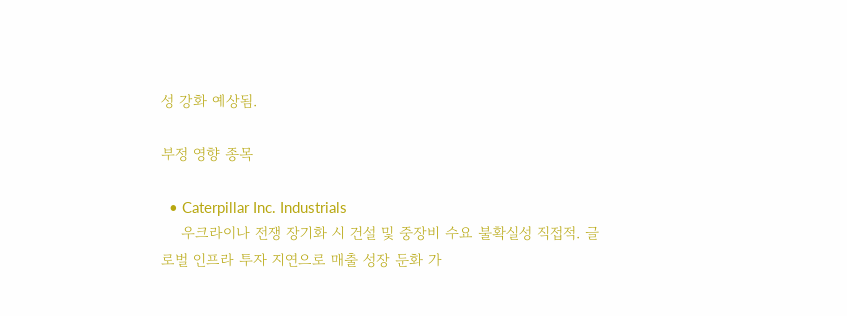성 강화 예상됨.

부정 영향 종목

  • Caterpillar Inc. Industrials
    우크라이나 전쟁 장기화 시 건설 및 중장비 수요 불확실성 직접적. 글로벌 인프라 투자 지연으로 매출 성장 둔화 가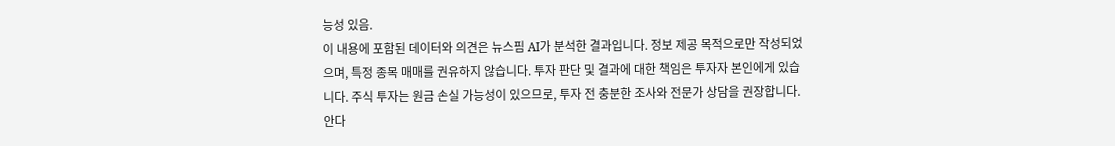능성 있음.
이 내용에 포함된 데이터와 의견은 뉴스핌 AI가 분석한 결과입니다. 정보 제공 목적으로만 작성되었으며, 특정 종목 매매를 권유하지 않습니다. 투자 판단 및 결과에 대한 책임은 투자자 본인에게 있습니다. 주식 투자는 원금 손실 가능성이 있으므로, 투자 전 충분한 조사와 전문가 상담을 권장합니다.
안다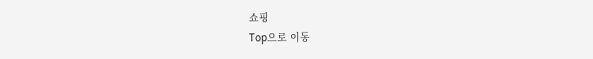쇼핑
Top으로 이동